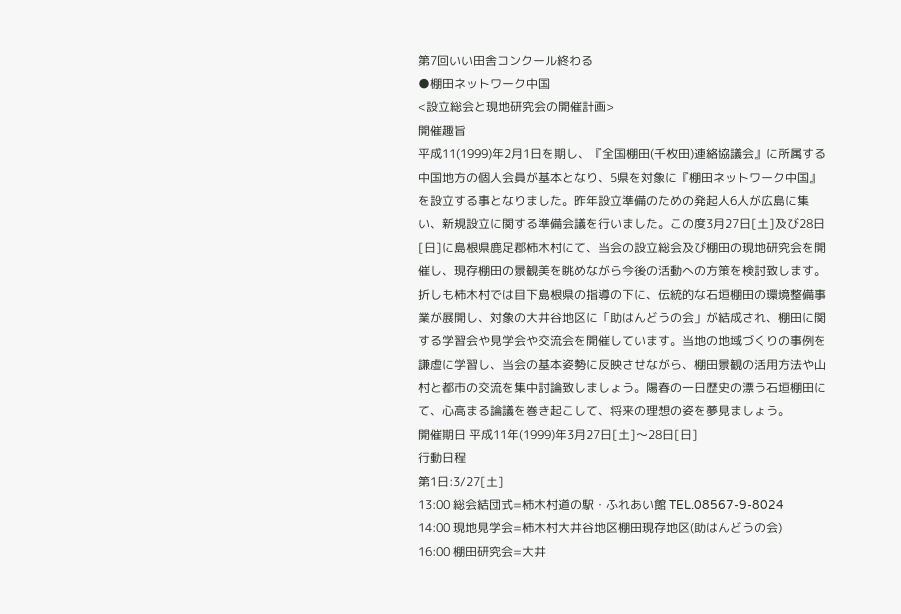第7回いい田舎コンクール終わる
●棚田ネットワーク中国
<設立総会と現地研究会の開催計画>
開催趣旨
平成11(1999)年2月1日を期し、『全国棚田(千枚田)連絡協議会』に所属する中国地方の個人会員が基本となり、5県を対象に『棚田ネットワーク中国』を設立する事となりました。昨年設立準備のための発起人6人が広島に集い、新規設立に関する準備会議を行いました。この度3月27日[土]及び28日[日]に島根県鹿足郡柿木村にて、当会の設立総会及び棚田の現地研究会を開催し、現存棚田の景観美を眺めながら今後の活動への方策を検討致します。
折しも柿木村では目下島根県の指導の下に、伝統的な石垣棚田の環境整備事業が展開し、対象の大井谷地区に「助はんどうの会」が結成され、棚田に関する学習会や見学会や交流会を開催しています。当地の地域づくりの事例を謙虚に学習し、当会の基本姿勢に反映させながら、棚田景観の活用方法や山村と都市の交流を集中討論致しましょう。陽春の一日歴史の漂う石垣棚田にて、心高まる論議を巻き起こして、将来の理想の姿を夢見ましょう。
開催期日 平成11年(1999)年3月27日[土]〜28日[日]
行動日程
第1日:3/27[土]
13:00 総会結団式=柿木村道の駅・ふれあい館 TEL.08567-9-8024
14:00 現地見学会=柿木村大井谷地区棚田現存地区(助はんどうの会)
16:00 棚田研究会=大井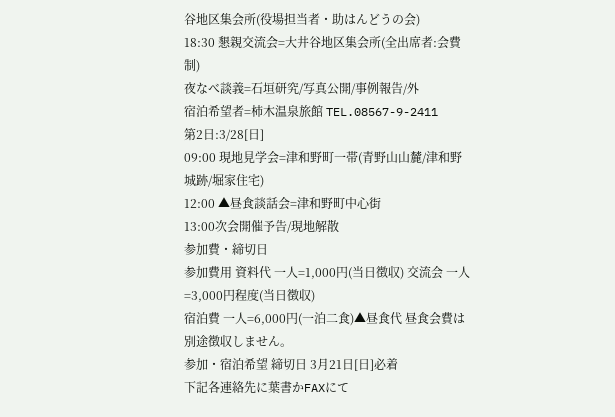谷地区集会所(役場担当者・助はんどうの会)
18:30 懇親交流会=大井谷地区集会所(全出席者:会費制)
夜なべ談義=石垣研究/写真公開/事例報告/外
宿泊希望者=柿木温泉旅館 TEL.08567-9-2411
第2日:3/28[日]
09:00 現地見学会=津和野町一帯(青野山山麓/津和野城跡/堀家住宅)
12:00 ▲昼食談話会=津和野町中心街
13:00次会開催予告/現地解散
参加費・締切日
参加費用 資料代 一人=1,000円(当日徴収) 交流会 一人=3,000円程度(当日徴収)
宿泊費 一人=6,000円(一泊二食)▲昼食代 昼食会費は別途徴収しません。
参加・宿泊希望 締切日 3月21日[日]必着
下記各連絡先に葉書かFAXにて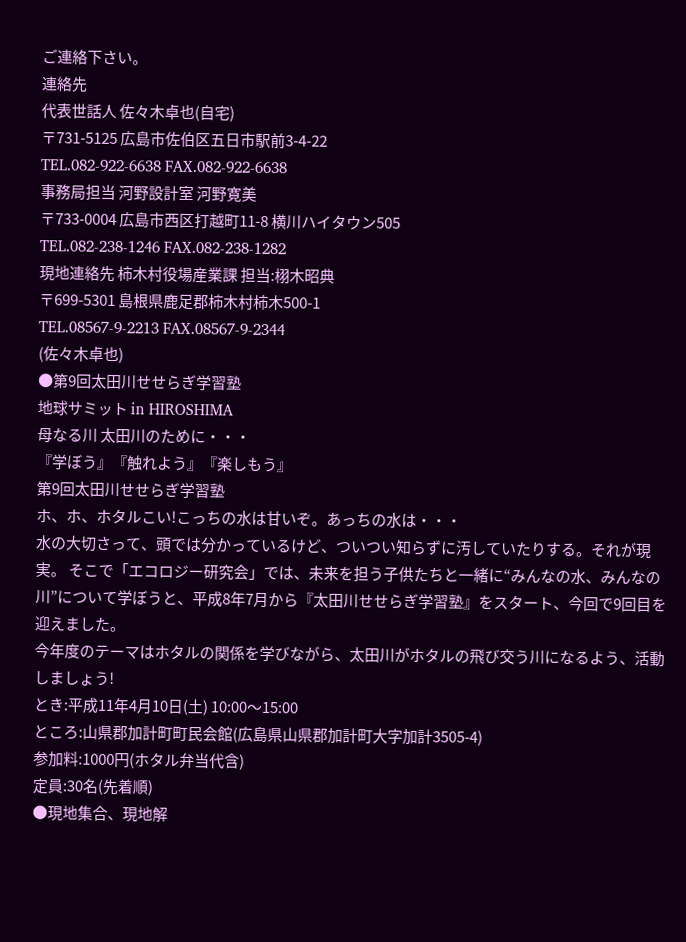ご連絡下さい。
連絡先
代表世話人 佐々木卓也(自宅)
〒731-5125 広島市佐伯区五日市駅前3-4-22
TEL.082-922-6638 FAX.082-922-6638
事務局担当 河野設計室 河野寛美
〒733-0004 広島市西区打越町11-8 横川ハイタウン505
TEL.082-238-1246 FAX.082-238-1282
現地連絡先 柿木村役場産業課 担当:栩木昭典
〒699-5301 島根県鹿足郡柿木村柿木500-1
TEL.08567-9-2213 FAX.08567-9-2344
(佐々木卓也)
●第9回太田川せせらぎ学習塾
地球サミット in HIROSHIMA
母なる川 太田川のために・・・
『学ぼう』『触れよう』『楽しもう』
第9回太田川せせらぎ学習塾
ホ、ホ、ホタルこい!こっちの水は甘いぞ。あっちの水は・・・
水の大切さって、頭では分かっているけど、ついつい知らずに汚していたりする。それが現実。 そこで「エコロジー研究会」では、未来を担う子供たちと一緒に“みんなの水、みんなの川”について学ぼうと、平成8年7月から『太田川せせらぎ学習塾』をスタート、今回で9回目を迎えました。
今年度のテーマはホタルの関係を学びながら、太田川がホタルの飛び交う川になるよう、活動しましょう!
とき:平成11年4月10日(土) 10:00〜15:00
ところ:山県郡加計町町民会館(広島県山県郡加計町大字加計3505-4)
参加料:1000円(ホタル弁当代含)
定員:30名(先着順)
●現地集合、現地解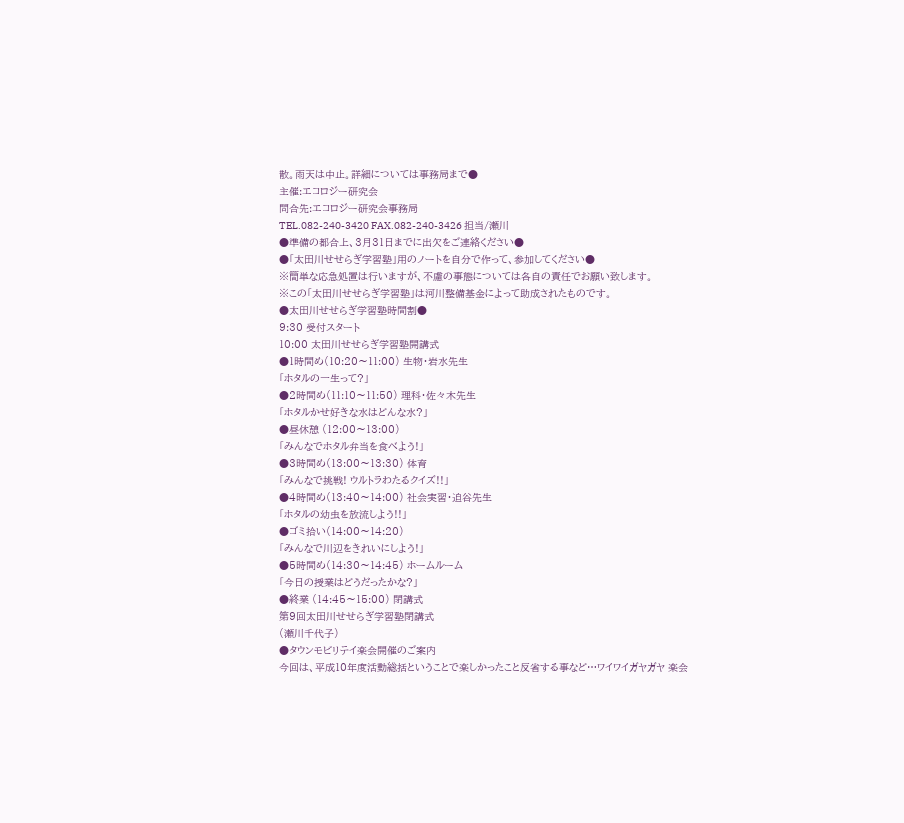散。雨天は中止。詳細については事務局まで●
主催:エコロジー研究会
問合先:エコロジー研究会事務局
TEL.082-240-3420 FAX.082-240-3426 担当/瀬川
●準備の都合上、3月31日までに出欠をご連絡ください●
●「太田川せせらぎ学習塾」用のノートを自分で作って、参加してください●
※簡単な応急処置は行いますが、不慮の事態については各自の責任でお願い致します。
※この「太田川せせらぎ学習塾」は河川整備基金によって助成されたものです。
●太田川せせらぎ学習塾時間割●
9:30 受付スタート
10:00 太田川せせらぎ学習塾開講式
●1時間め(10:20〜11:00) 生物・岩水先生
「ホタルの一生って?」
●2時間め(11:10〜11:50) 理科・佐々木先生
「ホタルかせ好きな水はどんな水?」
●昼休憩 (12:00〜13:00)
「みんなでホタル弁当を食べよう!」
●3時間め(13:00〜13:30) 体育
「みんなで挑戦! ウルトラわたるクイズ!!」
●4時間め(13:40〜14:00) 社会実習・迫谷先生
「ホタルの幼虫を放流しよう!!」
●ゴミ拾い(14:00〜14:20)
「みんなで川辺をきれいにしよう!」
●5時間め(14:30〜14:45) ホームルーム
「今日の授業はどうだったかな?」
●終業 (14:45〜15:00) 閉講式
第9回太田川せせらぎ学習塾閉講式
(瀬川千代子)
●タウンモビリテイ楽会開催のご案内
今回は、平成10年度活動総括ということで楽しかったこと反省する事など…ワイワイガヤガヤ 楽会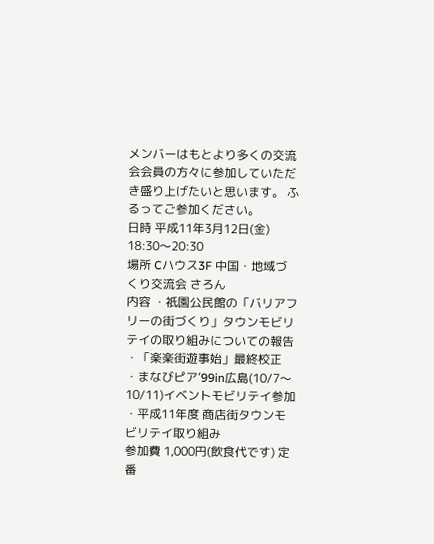メンバーはもとより多くの交流会会員の方々に参加していただき盛り上げたいと思います。 ふるってご参加ください。
日時 平成11年3月12日(金) 18:30〜20:30
場所 Cハウス3F 中国・地域づくり交流会 さろん
内容 ・祇園公民館の「バリアフリーの街づくり」タウンモビリテイの取り組みについての報告
・「楽楽街遊事始」最終校正
・まなびピア’99in広島(10/7〜10/11)イベントモビリテイ参加
・平成11年度 商店街タウンモビリテイ取り組み
参加費 1,000円(飲食代です) 定番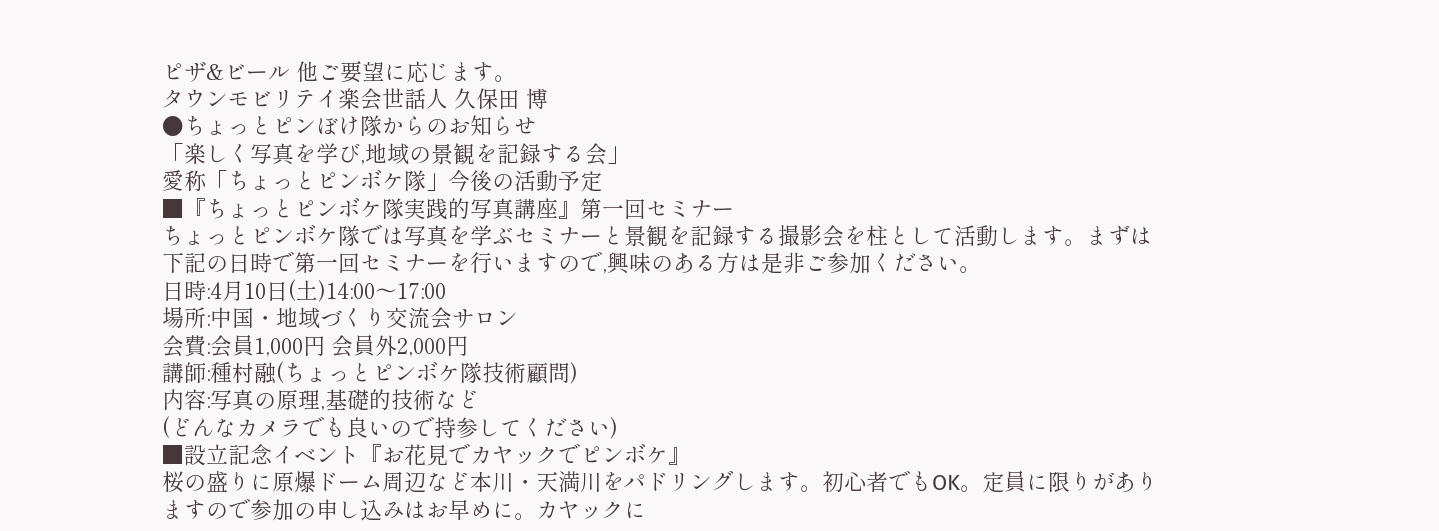ピザ&ビール 他ご要望に応じます。
タウンモビリテイ楽会世話人 久保田 博
●ちょっとピンぼけ隊からのお知らせ
「楽しく写真を学び,地域の景観を記録する会」
愛称「ちょっとピンボケ隊」今後の活動予定
■『ちょっとピンボケ隊実践的写真講座』第一回セミナー
ちょっとピンボケ隊では写真を学ぶセミナーと景観を記録する撮影会を柱として活動します。まずは下記の日時で第一回セミナーを行いますので,興味のある方は是非ご参加ください。
日時:4月10日(土)14:00〜17:00
場所:中国・地域づくり交流会サロン
会費:会員1,000円 会員外2,000円
講師:種村融(ちょっとピンボケ隊技術顧問)
内容:写真の原理,基礎的技術など
(どんなカメラでも良いので持参してください)
■設立記念イベント『お花見でカヤックでピンボケ』
桜の盛りに原爆ドーム周辺など本川・天満川をパドリングします。初心者でもOK。定員に限りがありますので参加の申し込みはお早めに。カヤックに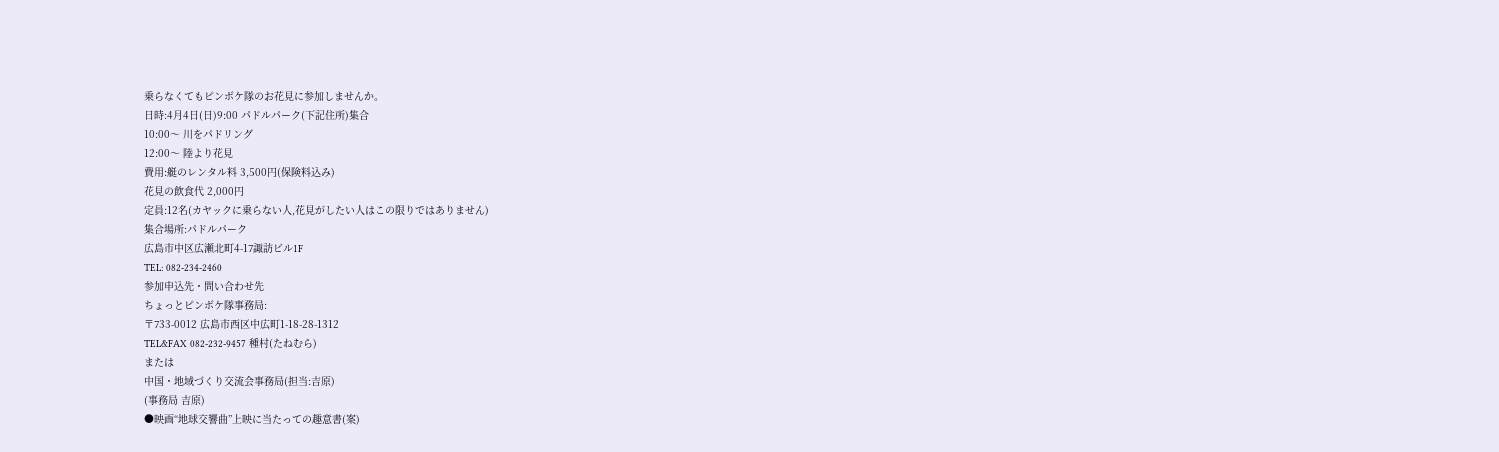乗らなくてもピンボケ隊のお花見に参加しませんか。
日時:4月4日(日)9:00 パドルパーク(下記住所)集合
10:00〜 川をパドリング
12:00〜 陸より花見
費用:艇のレンタル料 3,500円(保険料込み)
花見の飲食代 2,000円
定員:12名(カヤックに乗らない人,花見がしたい人はこの限りではありません)
集合場所:パドルパーク
広島市中区広瀬北町4-17諏訪ビル1F
TEL: 082-234-2460
参加申込先・問い合わせ先
ちょっとピンボケ隊事務局:
〒733-0012 広島市西区中広町1-18-28-1312
TEL&FAX 082-232-9457 種村(たねむら)
または
中国・地域づくり交流会事務局(担当:吉原)
(事務局 吉原)
●映画“地球交響曲”上映に当たっての趣意書(案)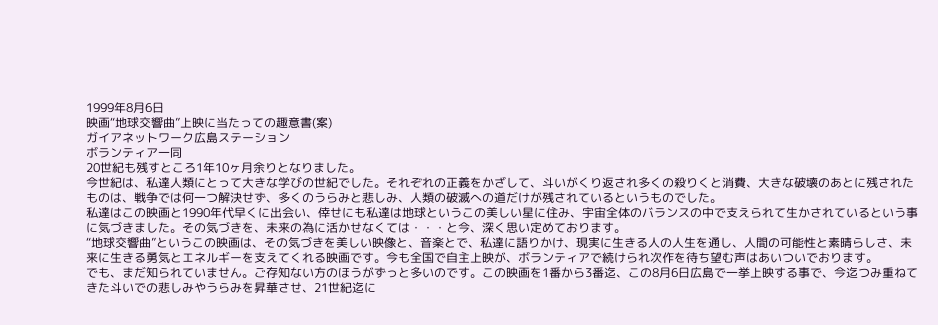1999年8月6日
映画“地球交響曲”上映に当たっての趣意書(案)
ガイアネットワーク広島ステーション
ボランティア一同
20世紀も残すところ1年10ヶ月余りとなりました。
今世紀は、私達人類にとって大きな学びの世紀でした。それぞれの正義をかざして、斗いがくり返され多くの殺りくと消費、大きな破壊のあとに残されたものは、戦争では何一つ解決せず、多くのうらみと悲しみ、人類の破滅への道だけが残されているというものでした。
私達はこの映画と1990年代早くに出会い、倖せにも私達は地球というこの美しい星に住み、宇宙全体のバランスの中で支えられて生かされているという事に気づきました。その気づきを、未来の為に活かせなくては・・・と今、深く思い定めております。
“地球交響曲”というこの映画は、その気づきを美しい映像と、音楽とで、私達に語りかけ、現実に生きる人の人生を通し、人間の可能性と素晴らしさ、未来に生きる勇気とエネルギーを支えてくれる映画です。今も全国で自主上映が、ボランティアで続けられ次作を待ち望む声はあいついでおります。
でも、まだ知られていません。ご存知ない方のほうがずっと多いのです。この映画を1番から3番迄、この8月6日広島で一挙上映する事で、今迄つみ重ねてきた斗いでの悲しみやうらみを昇華させ、21世紀迄に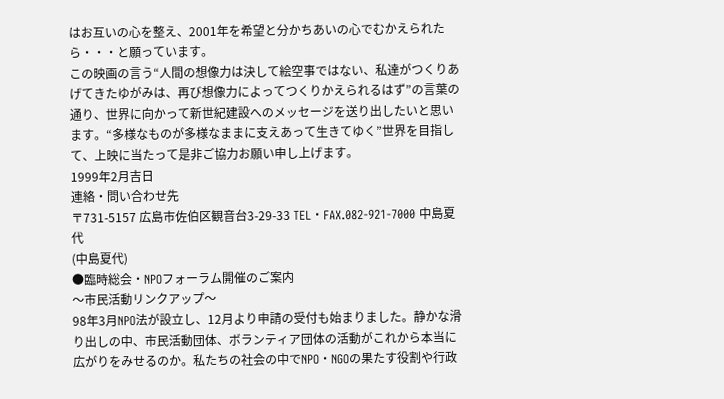はお互いの心を整え、2001年を希望と分かちあいの心でむかえられたら・・・と願っています。
この映画の言う“人間の想像力は決して絵空事ではない、私達がつくりあげてきたゆがみは、再び想像力によってつくりかえられるはず”の言葉の通り、世界に向かって新世紀建設へのメッセージを送り出したいと思います。“多様なものが多様なままに支えあって生きてゆく”世界を目指して、上映に当たって是非ご協力お願い申し上げます。
1999年2月吉日
連絡・問い合わせ先
〒731-5157 広島市佐伯区観音台3-29-33 TEL・FAX.082-921-7000 中島夏代
(中島夏代)
●臨時総会・NPOフォーラム開催のご案内
〜市民活動リンクアップ〜
98年3月NPO法が設立し、12月より申請の受付も始まりました。静かな滑り出しの中、市民活動団体、ボランティア団体の活動がこれから本当に広がりをみせるのか。私たちの社会の中でNPO・NGOの果たす役割や行政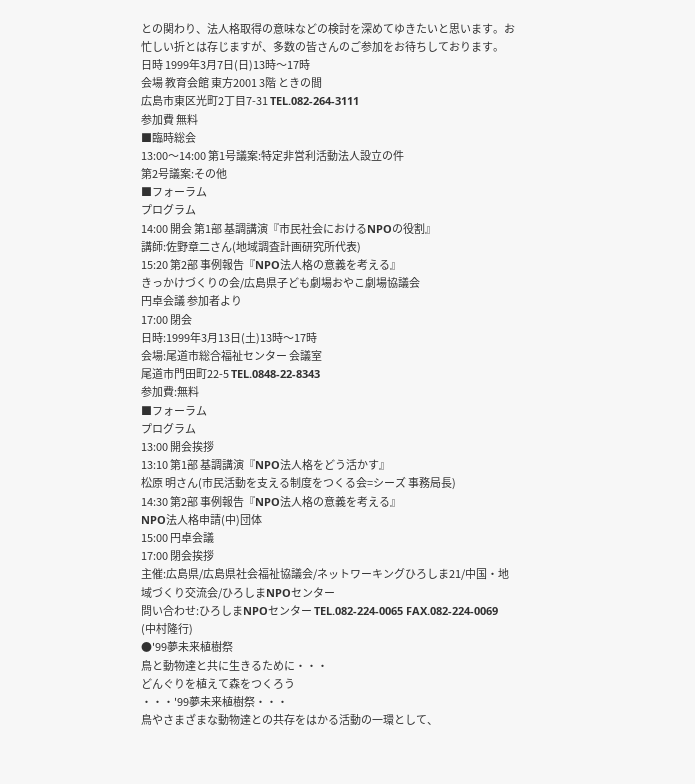との関わり、法人格取得の意味などの検討を深めてゆきたいと思います。お忙しい折とは存じますが、多数の皆さんのご参加をお待ちしております。
日時 1999年3月7日(日)13時〜17時
会場 教育会館 東方2001 3階 ときの間
広島市東区光町2丁目7-31 TEL.082-264-3111
参加費 無料
■臨時総会
13:00〜14:00 第1号議案:特定非営利活動法人設立の件
第2号議案:その他
■フォーラム
プログラム
14:00 開会 第1部 基調講演『市民社会におけるNPOの役割』
講師:佐野章二さん(地域調査計画研究所代表)
15:20 第2部 事例報告『NPO法人格の意義を考える』
きっかけづくりの会/広島県子ども劇場おやこ劇場協議会
円卓会議 参加者より
17:00 閉会
日時:1999年3月13日(土)13時〜17時
会場:尾道市総合福祉センター 会議室
尾道市門田町22-5 TEL.0848-22-8343
参加費:無料
■フォーラム
プログラム
13:00 開会挨拶
13:10 第1部 基調講演『NPO法人格をどう活かす』
松原 明さん(市民活動を支える制度をつくる会=シーズ 事務局長)
14:30 第2部 事例報告『NPO法人格の意義を考える』
NPO法人格申請(中)団体
15:00 円卓会議
17:00 閉会挨拶
主催:広島県/広島県社会福祉協議会/ネットワーキングひろしま21/中国・地域づくり交流会/ひろしまNPOセンター
問い合わせ:ひろしまNPOセンター TEL.082-224-0065 FAX.082-224-0069
(中村隆行)
●'99夢未来植樹祭
鳥と動物達と共に生きるために・・・
どんぐりを植えて森をつくろう
・・・'99夢未来植樹祭・・・
鳥やさまざまな動物達との共存をはかる活動の一環として、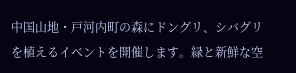中国山地・戸河内町の森にドングリ、シバグリを植えるイベントを開催します。緑と新鮮な空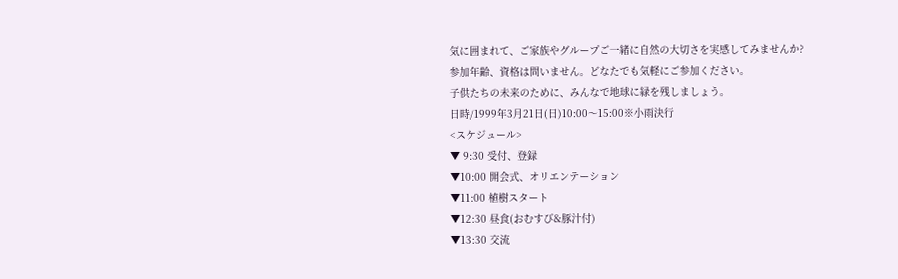気に囲まれて、ご家族やグループご一緒に自然の大切さを実感してみませんか?
参加年齢、資格は問いません。どなたでも気軽にご参加ください。
子供たちの未来のために、みんなで地球に緑を残しましょう。
日時/1999年3月21日(日)10:00〜15:00※小雨決行
<スケジュール>
▼ 9:30 受付、登録
▼10:00 開会式、オリエンテーション
▼11:00 植樹スタート
▼12:30 昼食(おむすび&豚汁付)
▼13:30 交流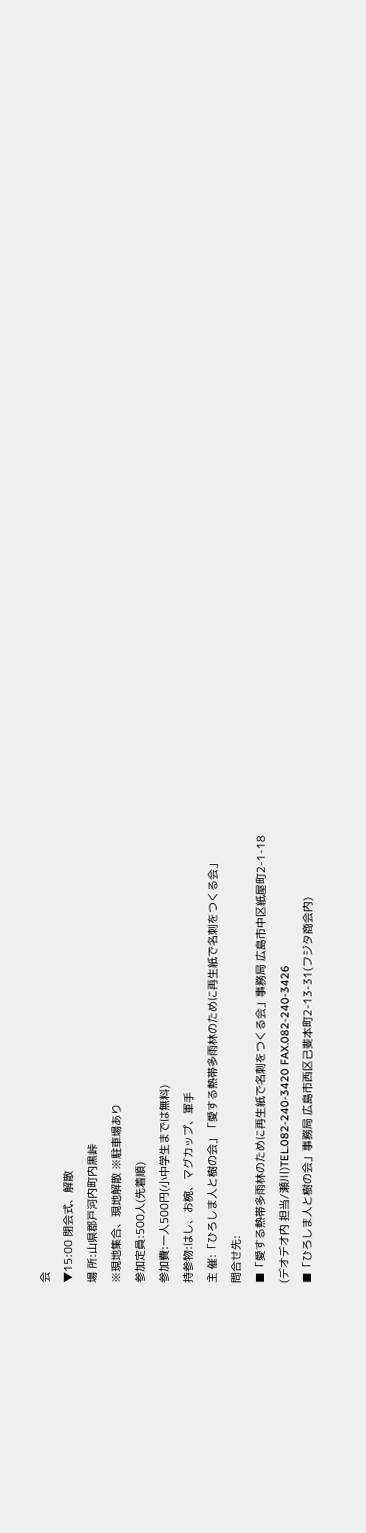会
▼15:00 閉会式、解散
場 所:山県郡戸河内町内黒峠
※現地集合、現地解散 ※駐車場あり
参加定員:500人(先着順)
参加費:一人500円(小中学生までは無料)
持参物:はし、お椀、マグカップ、軍手
主 催:「ひろしま人と樹の会」「愛する熱帯多雨林のために再生紙で名刺をつくる会」
問合せ先:
■「愛する熱帯多雨林のために再生紙で名刺をつくる会」事務局 広島市中区紙屋町2-1-18
(デオデオ内 担当/瀬川)TEL.082-240-3420 FAX.082-240-3426
■「ひろしま人と樹の会」事務局 広島市西区己斐本町2-13-31(フジタ商会内)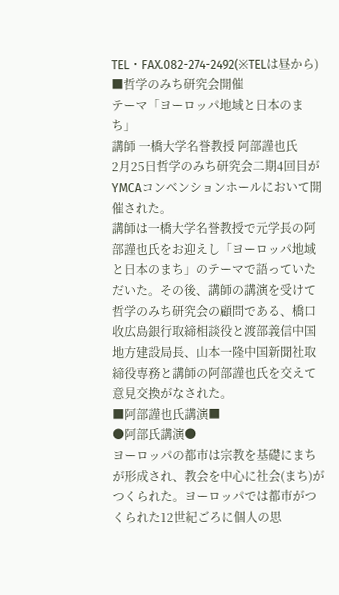TEL・FAX.082-274-2492(※TELは昼から)
■哲学のみち研究会開催
テーマ「ヨーロッパ地域と日本のまち」
講師 一橋大学名誉教授 阿部謹也氏
2月25日哲学のみち研究会二期4回目がYMCAコンベンションホールにおいて開催された。
講師は一橋大学名誉教授で元学長の阿部謹也氏をお迎えし「ヨーロッパ地域と日本のまち」のテーマで語っていただいた。その後、講師の講演を受けて哲学のみち研究会の顧問である、橋口收広島銀行取締相談役と渡部義信中国地方建設局長、山本一隆中国新聞社取締役専務と講師の阿部謹也氏を交えて意見交換がなされた。
■阿部謹也氏講演■
●阿部氏講演●
ヨーロッパの都市は宗教を基礎にまちが形成され、教会を中心に社会(まち)がつくられた。ヨーロッパでは都市がつくられた12世紀ごろに個人の思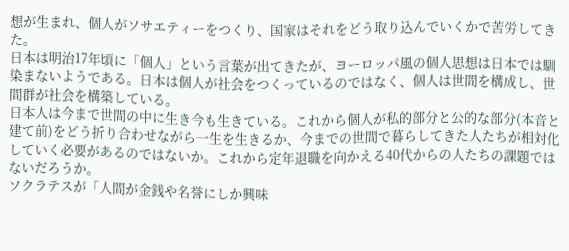想が生まれ、個人がソサエティーをつくり、国家はそれをどう取り込んでいくかで苦労してきた。
日本は明治17年頃に「個人」という言葉が出てきたが、ヨーロッパ風の個人思想は日本では馴染まないようである。日本は個人が社会をつくっているのではなく、個人は世間を構成し、世間群が社会を構築している。
日本人は今まで世間の中に生き今も生きている。これから個人が私的部分と公的な部分(本音と建て前)をどう折り合わせながら一生を生きるか、今までの世間で暮らしてきた人たちが相対化していく必要があるのではないか。これから定年退職を向かえる40代からの人たちの課題ではないだろうか。
ソクラテスが「人間が金銭や名誉にしか興味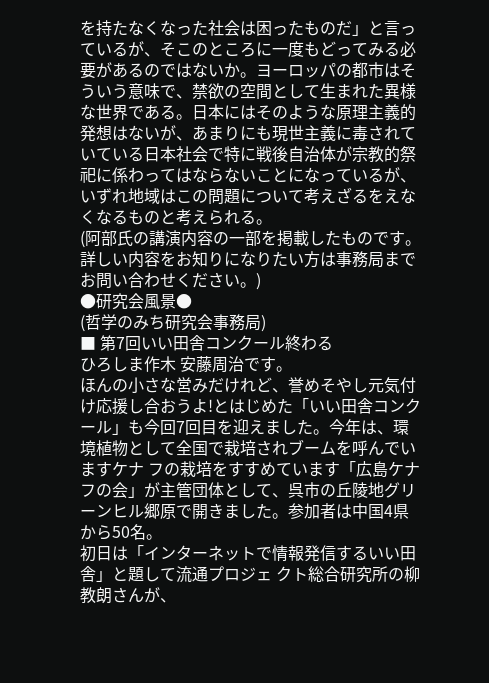を持たなくなった社会は困ったものだ」と言っているが、そこのところに一度もどってみる必要があるのではないか。ヨーロッパの都市はそういう意味で、禁欲の空間として生まれた異様な世界である。日本にはそのような原理主義的発想はないが、あまりにも現世主義に毒されていている日本社会で特に戦後自治体が宗教的祭祀に係わってはならないことになっているが、いずれ地域はこの問題について考えざるをえなくなるものと考えられる。
(阿部氏の講演内容の一部を掲載したものです。詳しい内容をお知りになりたい方は事務局までお問い合わせください。)
●研究会風景●
(哲学のみち研究会事務局)
■ 第7回いい田舎コンクール終わる
ひろしま作木 安藤周治です。
ほんの小さな営みだけれど、誉めそやし元気付け応援し合おうよ!とはじめた「いい田舎コンクール」も今回7回目を迎えました。今年は、環境植物として全国で栽培されブームを呼んでいますケナ フの栽培をすすめています「広島ケナフの会」が主管団体として、呉市の丘陵地グリーンヒル郷原で開きました。参加者は中国4県から50名。
初日は「インターネットで情報発信するいい田舎」と題して流通プロジェ クト総合研究所の柳教朗さんが、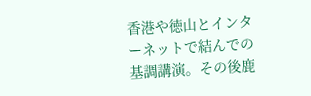香港や徳山とインターネットで結んでの基調講演。その後鹿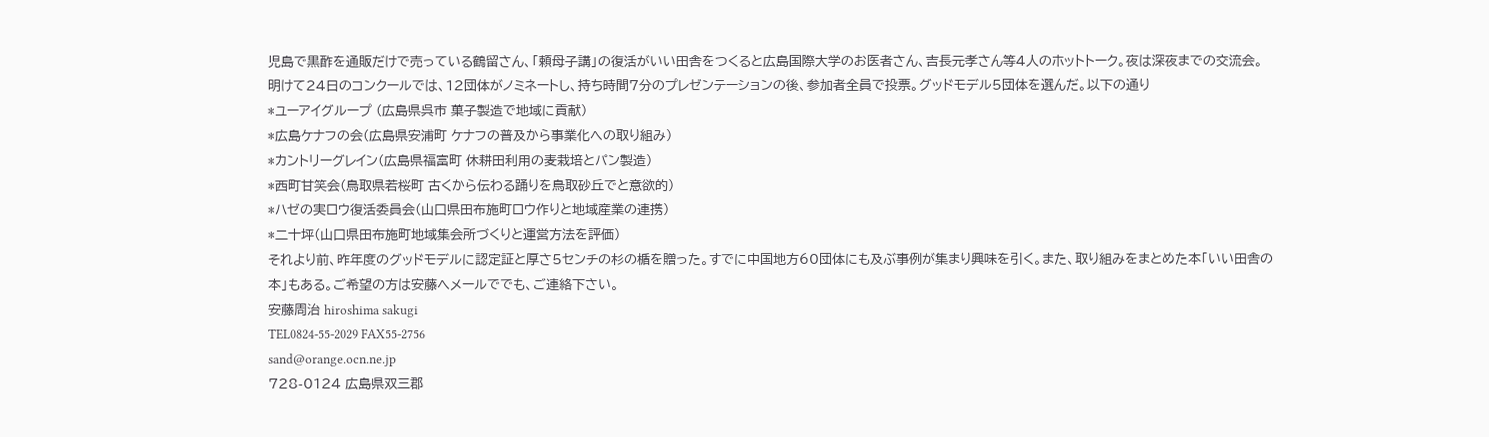児島で黒酢を通販だけで売っている鶴留さん、「頼母子講」の復活がいい田舎をつくると広島国際大学のお医者さん、吉長元孝さん等4人のホットトーク。夜は深夜までの交流会。
明けて24日のコンクールでは、12団体がノミネートし、持ち時間7分のプレゼンテーションの後、参加者全員で投票。グッドモデル5団体を選んだ。以下の通り
*ユーアイグループ (広島県呉市 菓子製造で地域に貢献)
*広島ケナフの会(広島県安浦町 ケナフの普及から事業化への取り組み)
*カントリーグレイン(広島県福富町 休耕田利用の麦栽培とパン製造)
*西町甘笑会(鳥取県若桜町 古くから伝わる踊りを鳥取砂丘でと意欲的)
*ハゼの実ロウ復活委員会(山口県田布施町ロウ作りと地域産業の連携)
*二十坪(山口県田布施町地域集会所づくりと運営方法を評価)
それより前、昨年度のグッドモデルに認定証と厚さ5センチの杉の楯を贈った。すでに中国地方60団体にも及ぶ事例が集まり興味を引く。また、取り組みをまとめた本「いい田舎の本」もある。ご希望の方は安藤へメールででも、ご連絡下さい。
安藤周治 hiroshima sakugi
TEL0824-55-2029 FAX55-2756
sand@orange.ocn.ne.jp
728-0124 広島県双三郡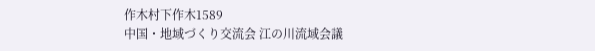作木村下作木1589
中国・地域づくり交流会 江の川流域会議